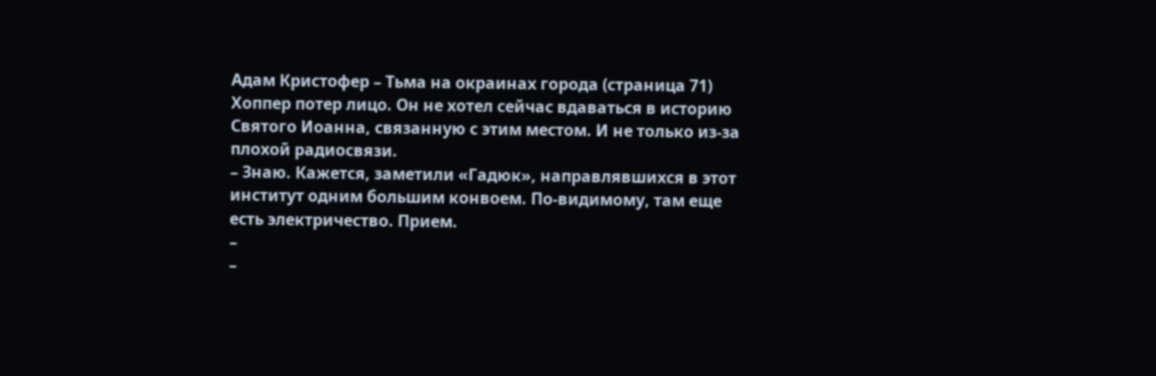Адам Кристофер – Тьма на окраинах города (страница 71)
Хоппер потер лицо. Он не хотел сейчас вдаваться в историю Святого Иоанна, связанную с этим местом. И не только из-за плохой радиосвязи.
– Знаю. Кажется, заметили «Гадюк», направлявшихся в этот институт одним большим конвоем. По-видимому, там еще есть электричество. Прием.
–
–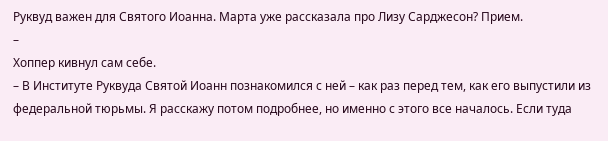Руквуд важен для Святого Иоанна. Марта уже рассказала про Лизу Сарджесон? Прием.
–
Хоппер кивнул сам себе.
– В Институте Руквуда Святой Иоанн познакомился с ней – как раз перед тем, как его выпустили из федеральной тюрьмы. Я расскажу потом подробнее, но именно с этого все началось. Если туда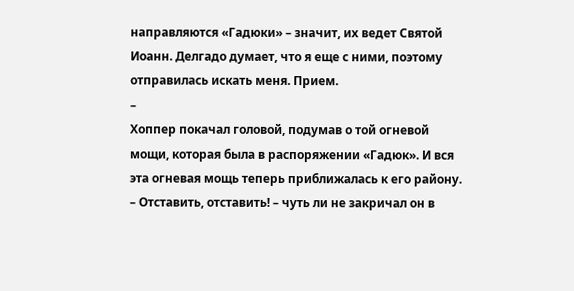направляются «Гадюки» – значит, их ведет Святой Иоанн. Делгадо думает, что я еще с ними, поэтому отправилась искать меня. Прием.
–
Хоппер покачал головой, подумав о той огневой мощи, которая была в распоряжении «Гадюк». И вся эта огневая мощь теперь приближалась к его району.
– Отставить, отставить! – чуть ли не закричал он в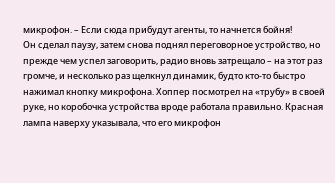микрофон. – Если сюда прибудут агенты, то начнется бойня!
Он сделал паузу, затем снова поднял переговорное устройство, но прежде чем успел заговорить, радио вновь затрещало – на этот раз громче, и несколько раз щелкнул динамик, будто кто-то быстро нажимал кнопку микрофона. Хоппер посмотрел на «трубу» в своей руке, но коробочка устройства вроде работала правильно. Красная лампа наверху указывала, что его микрофон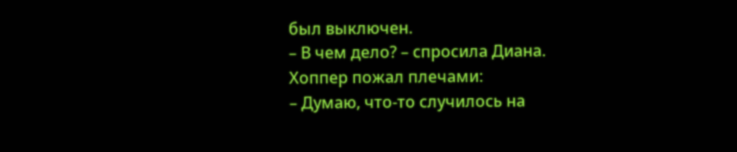был выключен.
– В чем дело? – спросила Диана.
Хоппер пожал плечами:
– Думаю, что-то случилось на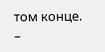том конце.
–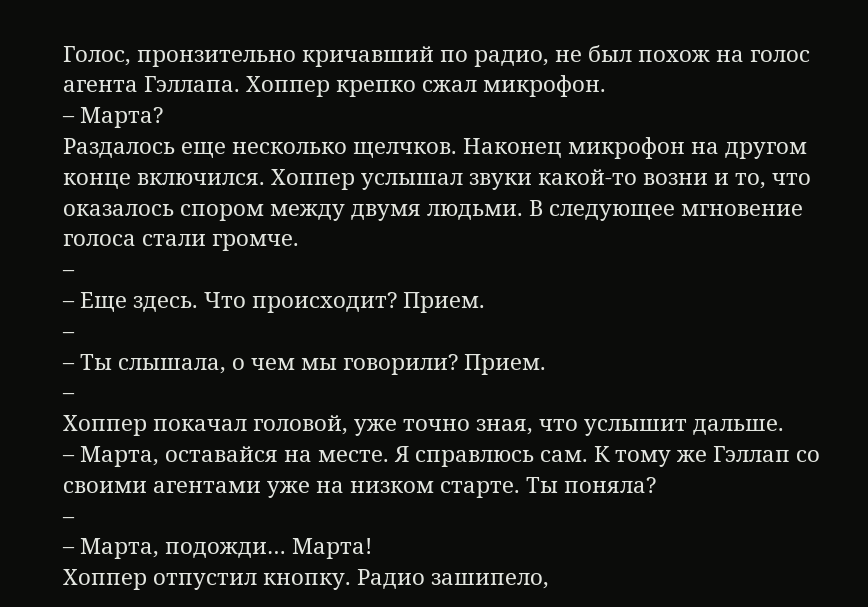Голос, пронзительно кричавший по радио, не был похож на голос агента Гэллапа. Хоппер крепко сжал микрофон.
– Марта?
Раздалось еще несколько щелчков. Наконец микрофон на другом конце включился. Хоппер услышал звуки какой-то возни и то, что оказалось спором между двумя людьми. В следующее мгновение голоса стали громче.
–
– Еще здесь. Что происходит? Прием.
–
– Ты слышала, о чем мы говорили? Прием.
–
Хоппер покачал головой, уже точно зная, что услышит дальше.
– Марта, оставайся на месте. Я справлюсь сам. К тому же Гэллап со своими агентами уже на низком старте. Ты поняла?
–
– Марта, подожди… Марта!
Хоппер отпустил кнопку. Радио зашипело,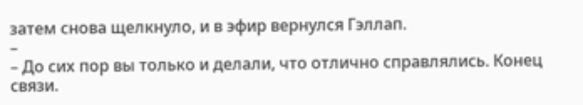затем снова щелкнуло, и в эфир вернулся Гэллап.
–
– До сих пор вы только и делали, что отлично справлялись. Конец связи.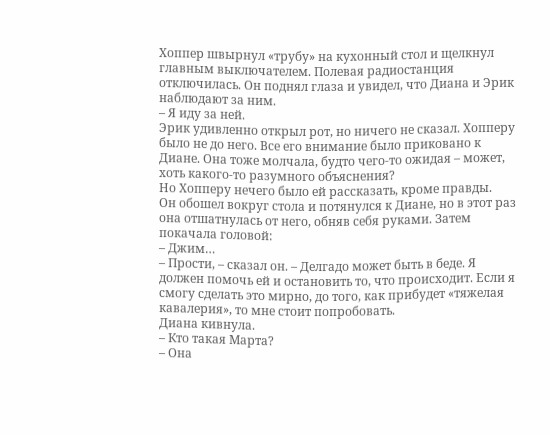Хоппер швырнул «трубу» на кухонный стол и щелкнул главным выключателем. Полевая радиостанция отключилась. Он поднял глаза и увидел, что Диана и Эрик наблюдают за ним.
– Я иду за ней.
Эрик удивленно открыл рот, но ничего не сказал. Хопперу было не до него. Все его внимание было приковано к Диане. Она тоже молчала, будто чего-то ожидая – может, хоть какого-то разумного объяснения?
Но Хопперу нечего было ей рассказать, кроме правды.
Он обошел вокруг стола и потянулся к Диане, но в этот раз она отшатнулась от него, обняв себя руками. Затем покачала головой:
– Джим…
– Прости, – сказал он. – Делгадо может быть в беде. Я должен помочь ей и остановить то, что происходит. Если я смогу сделать это мирно, до того, как прибудет «тяжелая кавалерия», то мне стоит попробовать.
Диана кивнула.
– Кто такая Марта?
– Она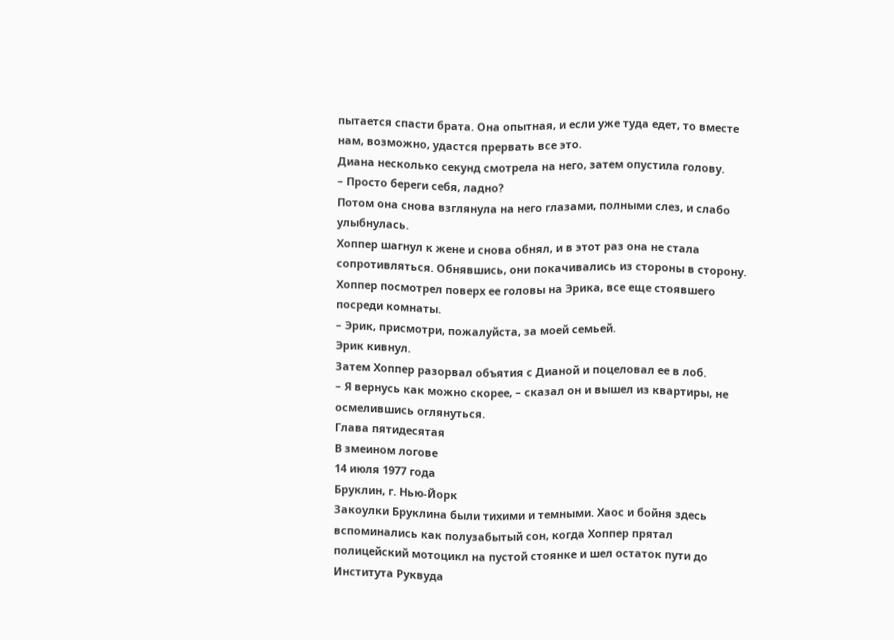пытается спасти брата. Она опытная, и если уже туда едет, то вместе нам, возможно, удастся прервать все это.
Диана несколько секунд смотрела на него, затем опустила голову.
– Просто береги себя, ладно?
Потом она снова взглянула на него глазами, полными слез, и слабо улыбнулась.
Хоппер шагнул к жене и снова обнял, и в этот раз она не стала сопротивляться. Обнявшись, они покачивались из стороны в сторону. Хоппер посмотрел поверх ее головы на Эрика, все еще стоявшего посреди комнаты.
– Эрик, присмотри, пожалуйста, за моей семьей.
Эрик кивнул.
Затем Хоппер разорвал объятия с Дианой и поцеловал ее в лоб.
– Я вернусь как можно скорее, – сказал он и вышел из квартиры, не осмелившись оглянуться.
Глава пятидесятая
В змеином логове
14 июля 1977 года
Бруклин, г. Нью-Йорк
Закоулки Бруклина были тихими и темными. Хаос и бойня здесь вспоминались как полузабытый сон, когда Хоппер прятал полицейский мотоцикл на пустой стоянке и шел остаток пути до Института Руквуда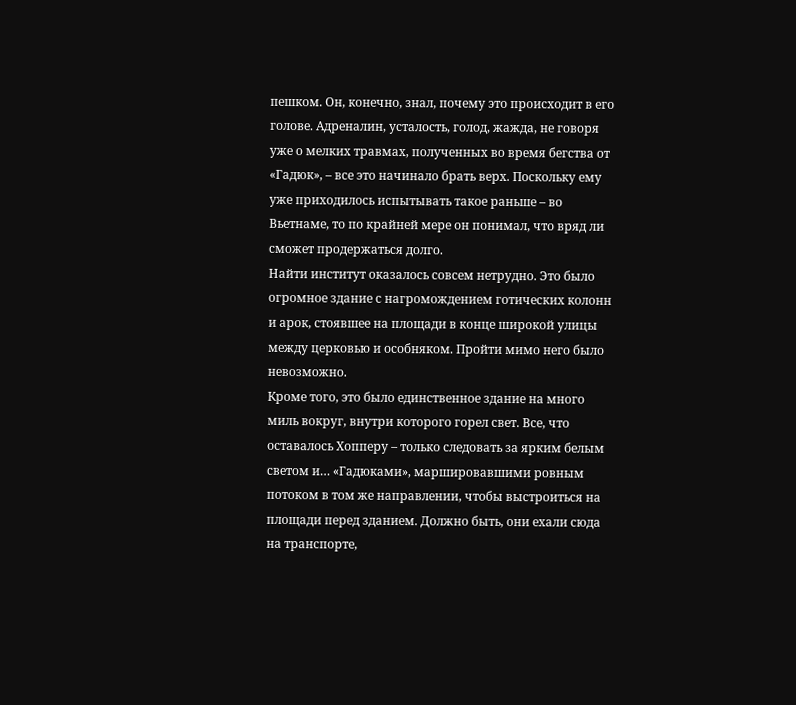пешком. Он, конечно, знал, почему это происходит в его голове. Адреналин, усталость, голод, жажда, не говоря уже о мелких травмах, полученных во время бегства от «Гадюк», – все это начинало брать верх. Поскольку ему уже приходилось испытывать такое раньше – во Вьетнаме, то по крайней мере он понимал, что вряд ли сможет продержаться долго.
Найти институт оказалось совсем нетрудно. Это было огромное здание с нагромождением готических колонн и арок, стоявшее на площади в конце широкой улицы между церковью и особняком. Пройти мимо него было невозможно.
Кроме того, это было единственное здание на много миль вокруг, внутри которого горел свет. Все, что оставалось Хопперу – только следовать за ярким белым светом и… «Гадюками», маршировавшими ровным потоком в том же направлении, чтобы выстроиться на площади перед зданием. Должно быть, они ехали сюда на транспорте,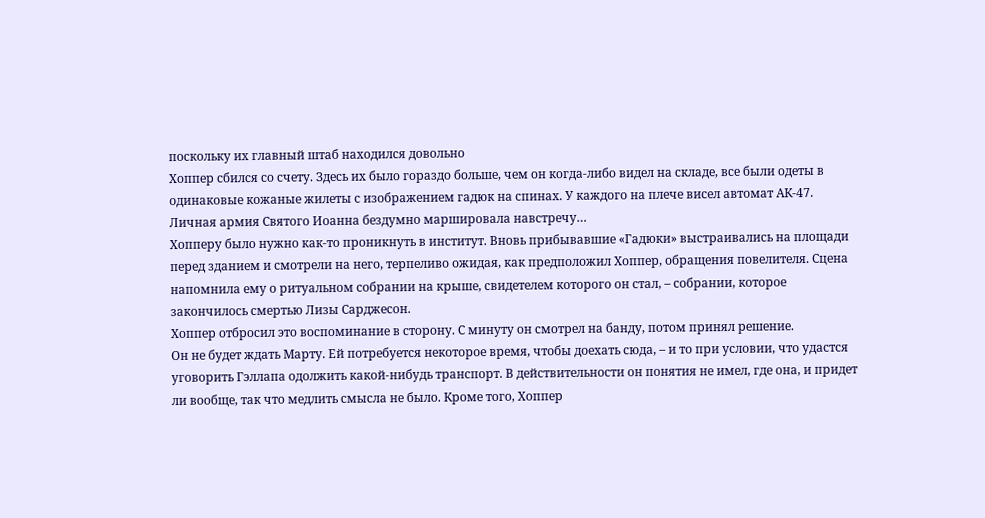поскольку их главный штаб находился довольно
Хоппер сбился со счету. Здесь их было гораздо больше, чем он когда-либо видел на складе, все были одеты в одинаковые кожаные жилеты с изображением гадюк на спинах. У каждого на плече висел автомат АК-47.
Личная армия Святого Иоанна бездумно маршировала навстречу…
Хопперу было нужно как-то проникнуть в институт. Вновь прибывавшие «Гадюки» выстраивались на площади перед зданием и смотрели на него, терпеливо ожидая, как предположил Хоппер, обращения повелителя. Сцена напомнила ему о ритуальном собрании на крыше, свидетелем которого он стал, – собрании, которое закончилось смертью Лизы Сарджесон.
Хоппер отбросил это воспоминание в сторону. С минуту он смотрел на банду, потом принял решение.
Он не будет ждать Марту. Ей потребуется некоторое время, чтобы доехать сюда, – и то при условии, что удастся уговорить Гэллапа одолжить какой-нибудь транспорт. В действительности он понятия не имел, где она, и придет ли вообще, так что медлить смысла не было. Кроме того, Хоппер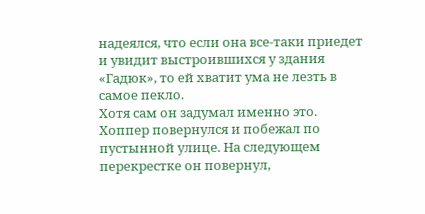надеялся, что если она все-таки приедет и увидит выстроившихся у здания «Гадюк», то ей хватит ума не лезть в самое пекло.
Хотя сам он задумал именно это.
Хоппер повернулся и побежал по пустынной улице. На следующем перекрестке он повернул,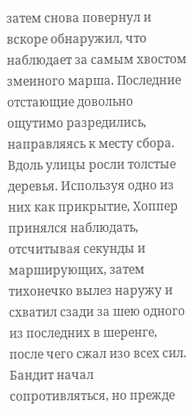затем снова повернул и вскоре обнаружил, что наблюдает за самым хвостом змеиного марша. Последние отстающие довольно ощутимо разредились, направляясь к месту сбора.
Вдоль улицы росли толстые деревья. Используя одно из них как прикрытие, Хоппер принялся наблюдать, отсчитывая секунды и марширующих, затем тихонечко вылез наружу и схватил сзади за шею одного из последних в шеренге, после чего сжал изо всех сил. Бандит начал сопротивляться, но прежде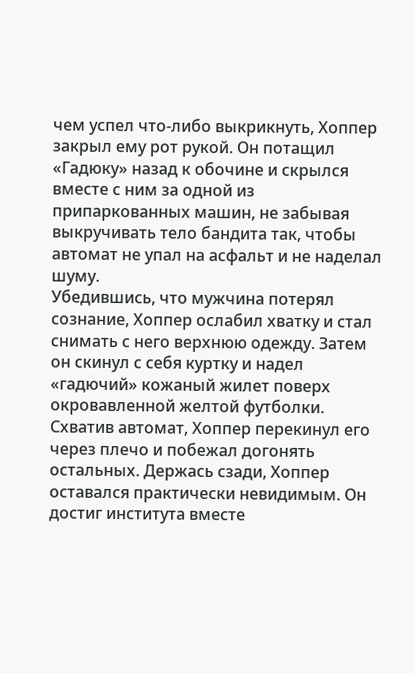чем успел что-либо выкрикнуть, Хоппер закрыл ему рот рукой. Он потащил «Гадюку» назад к обочине и скрылся вместе с ним за одной из припаркованных машин, не забывая выкручивать тело бандита так, чтобы автомат не упал на асфальт и не наделал шуму.
Убедившись, что мужчина потерял сознание, Хоппер ослабил хватку и стал снимать с него верхнюю одежду. Затем он скинул с себя куртку и надел «гадючий» кожаный жилет поверх окровавленной желтой футболки.
Схватив автомат, Хоппер перекинул его через плечо и побежал догонять остальных. Держась сзади, Хоппер оставался практически невидимым. Он достиг института вместе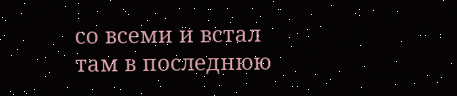со всеми и встал там в последнюю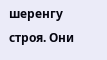шеренгу строя. Они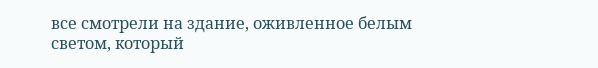все смотрели на здание, оживленное белым светом, который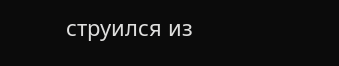струился из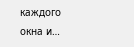каждого окна и…